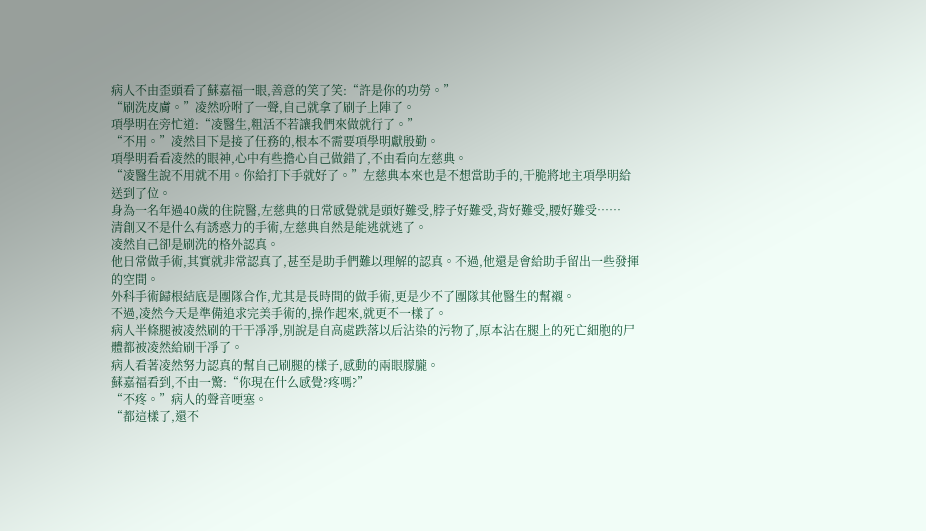病人不由歪頭看了蘇嘉福一眼,善意的笑了笑:“許是你的功勞。”
“刷洗皮膚。”凌然吩咐了一聲,自己就拿了刷子上陣了。
項學明在旁忙道:“凌醫生,粗活不若讓我們來做就行了。”
“不用。”凌然目下是接了任務的,根本不需要項學明獻殷勤。
項學明看看凌然的眼神,心中有些擔心自己做錯了,不由看向左慈典。
“凌醫生說不用就不用。你給打下手就好了。”左慈典本來也是不想當助手的,干脆將地主項學明給送到了位。
身為一名年過40歲的住院醫,左慈典的日常感覺就是頭好難受,脖子好難受,背好難受,腰好難受……
清創又不是什么有誘惑力的手術,左慈典自然是能逃就逃了。
凌然自己卻是刷洗的格外認真。
他日常做手術,其實就非常認真了,甚至是助手們難以理解的認真。不過,他還是會給助手留出一些發揮的空間。
外科手術歸根結底是團隊合作,尤其是長時間的做手術,更是少不了團隊其他醫生的幫襯。
不過,凌然今天是準備追求完美手術的,操作起來,就更不一樣了。
病人半條腿被凌然刷的干干凈凈,別說是自高處跌落以后沾染的污物了,原本沾在腿上的死亡細胞的尸體都被凌然給刷干凈了。
病人看著凌然努力認真的幫自己刷腿的樣子,感動的兩眼朦朧。
蘇嘉福看到,不由一驚:“你現在什么感覺?疼嗎?”
“不疼。”病人的聲音哽塞。
“都這樣了,還不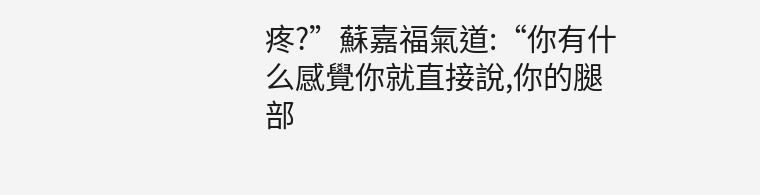疼?”蘇嘉福氣道:“你有什么感覺你就直接說,你的腿部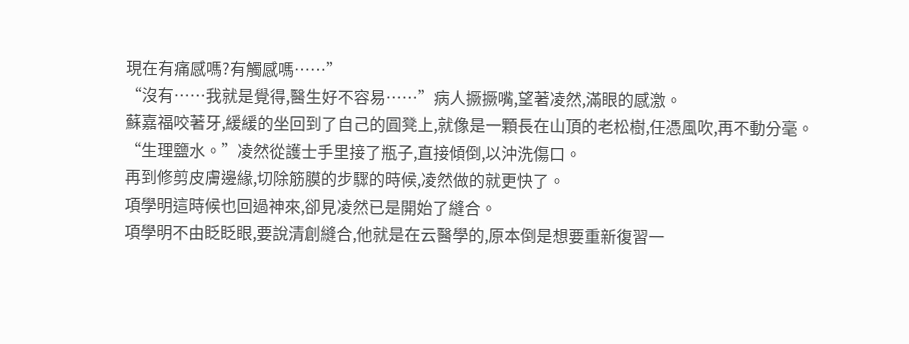現在有痛感嗎?有觸感嗎……”
“沒有……我就是覺得,醫生好不容易……”病人撅撅嘴,望著凌然,滿眼的感激。
蘇嘉福咬著牙,緩緩的坐回到了自己的圓凳上,就像是一顆長在山頂的老松樹,任憑風吹,再不動分毫。
“生理鹽水。”凌然從護士手里接了瓶子,直接傾倒,以沖洗傷口。
再到修剪皮膚邊緣,切除筋膜的步驟的時候,凌然做的就更快了。
項學明這時候也回過神來,卻見凌然已是開始了縫合。
項學明不由眨眨眼,要說清創縫合,他就是在云醫學的,原本倒是想要重新復習一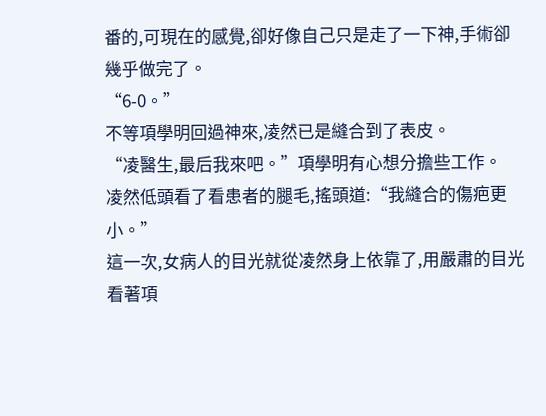番的,可現在的感覺,卻好像自己只是走了一下神,手術卻幾乎做完了。
“6-0。”
不等項學明回過神來,凌然已是縫合到了表皮。
“凌醫生,最后我來吧。”項學明有心想分擔些工作。
凌然低頭看了看患者的腿毛,搖頭道:“我縫合的傷疤更小。”
這一次,女病人的目光就從凌然身上依靠了,用嚴肅的目光看著項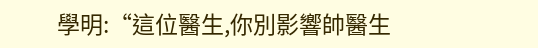學明:“這位醫生,你別影響帥醫生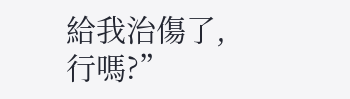給我治傷了,行嗎?”